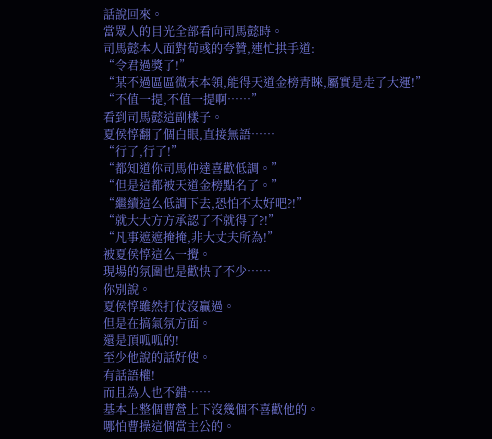話說回來。
當眾人的目光全部看向司馬懿時。
司馬懿本人面對荀彧的夸贊,連忙拱手道:
“令君過獎了!”
“某不過區區微末本領,能得天道金榜青睞,屬實是走了大運!”
“不值一提,不值一提啊……”
看到司馬懿這副樣子。
夏侯惇翻了個白眼,直接無語……
“行了,行了!”
“都知道你司馬仲達喜歡低調。”
“但是這都被天道金榜點名了。”
“繼續這么低調下去,恐怕不太好吧?!”
“就大大方方承認了不就得了?!”
“凡事遮遮掩掩,非大丈夫所為!”
被夏侯惇這么一攪。
現場的氛圍也是歡快了不少……
你別說。
夏侯惇雖然打仗沒贏過。
但是在搞氣氛方面。
還是頂呱呱的!
至少他說的話好使。
有話語權!
而且為人也不錯……
基本上整個曹營上下沒幾個不喜歡他的。
哪怕曹操這個當主公的。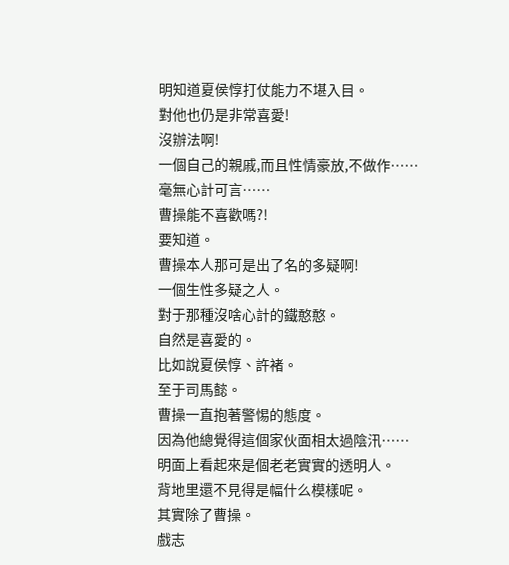明知道夏侯惇打仗能力不堪入目。
對他也仍是非常喜愛!
沒辦法啊!
一個自己的親戚,而且性情豪放,不做作……
毫無心計可言……
曹操能不喜歡嗎?!
要知道。
曹操本人那可是出了名的多疑啊!
一個生性多疑之人。
對于那種沒啥心計的鐵憨憨。
自然是喜愛的。
比如說夏侯惇、許褚。
至于司馬懿。
曹操一直抱著警惕的態度。
因為他總覺得這個家伙面相太過陰汛……
明面上看起來是個老老實實的透明人。
背地里還不見得是幅什么模樣呢。
其實除了曹操。
戲志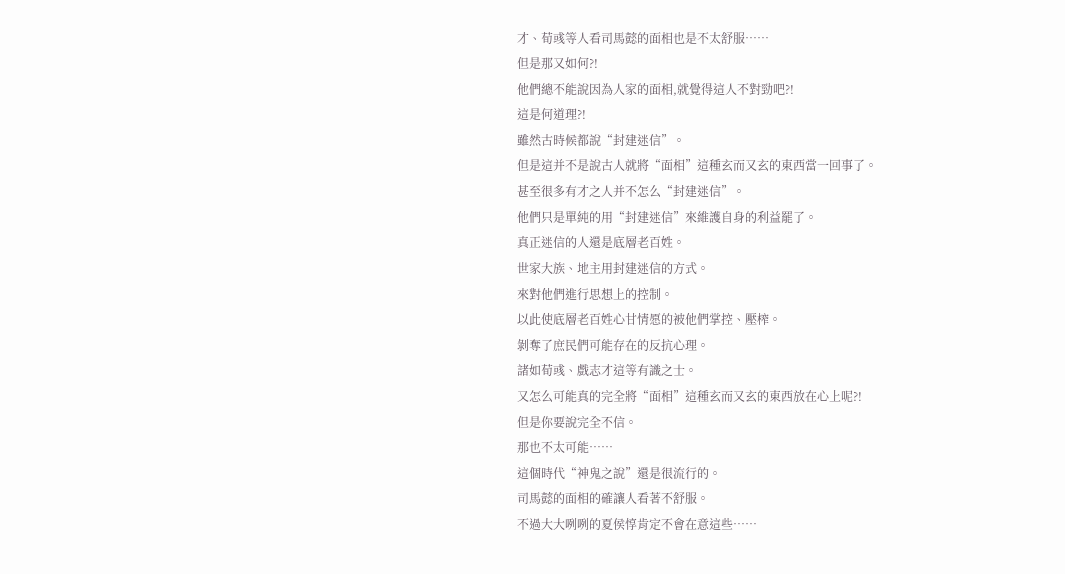才、荀彧等人看司馬懿的面相也是不太舒服……
但是那又如何?!
他們總不能說因為人家的面相,就覺得這人不對勁吧?!
這是何道理?!
雖然古時候都說“封建迷信”。
但是這并不是說古人就將“面相”這種玄而又玄的東西當一回事了。
甚至很多有才之人并不怎么“封建迷信”。
他們只是單純的用“封建迷信”來維護自身的利益罷了。
真正迷信的人還是底層老百姓。
世家大族、地主用封建迷信的方式。
來對他們進行思想上的控制。
以此使底層老百姓心甘情愿的被他們掌控、壓榨。
剝奪了庶民們可能存在的反抗心理。
諸如荀彧、戲志才這等有識之士。
又怎么可能真的完全將“面相”這種玄而又玄的東西放在心上呢?!
但是你要說完全不信。
那也不太可能……
這個時代“神鬼之說”還是很流行的。
司馬懿的面相的確讓人看著不舒服。
不過大大咧咧的夏侯惇肯定不會在意這些……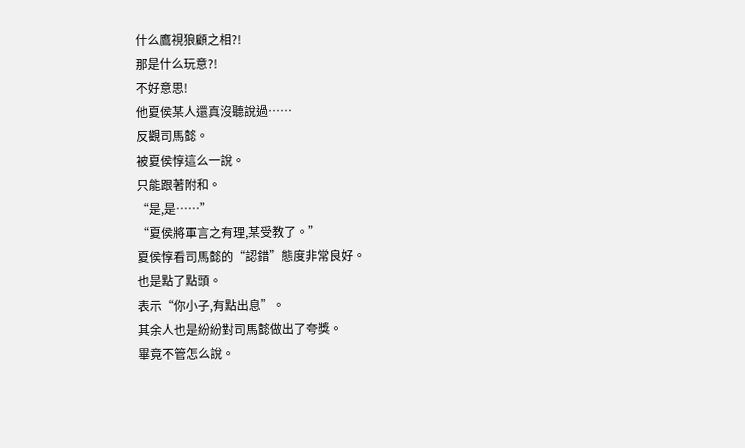什么鷹視狼顧之相?!
那是什么玩意?!
不好意思!
他夏侯某人還真沒聽說過……
反觀司馬懿。
被夏侯惇這么一說。
只能跟著附和。
“是,是……”
“夏侯將軍言之有理,某受教了。”
夏侯惇看司馬懿的“認錯”態度非常良好。
也是點了點頭。
表示“你小子,有點出息”。
其余人也是紛紛對司馬懿做出了夸獎。
畢竟不管怎么說。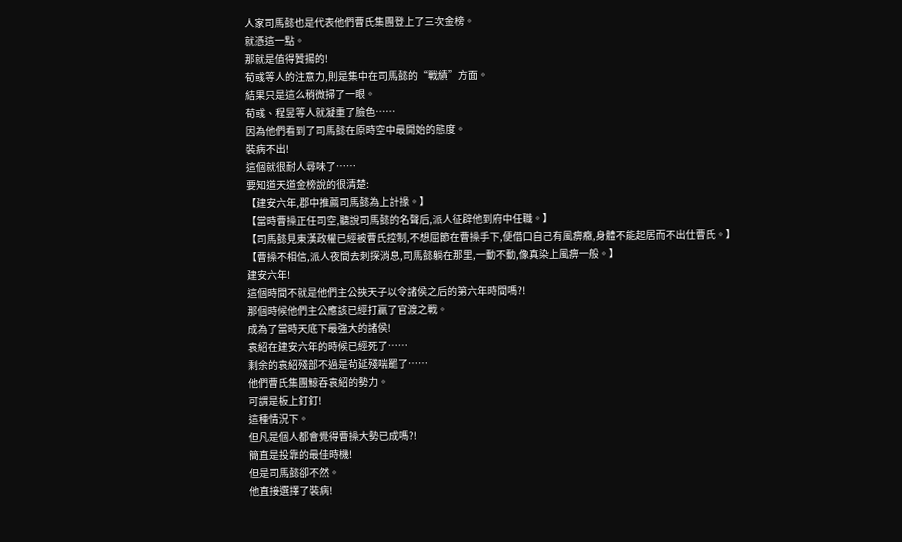人家司馬懿也是代表他們曹氏集團登上了三次金榜。
就憑這一點。
那就是值得贊揚的!
荀彧等人的注意力,則是集中在司馬懿的“戰績”方面。
結果只是這么稍微掃了一眼。
荀彧、程昱等人就凝重了臉色……
因為他們看到了司馬懿在原時空中最開始的態度。
裝病不出!
這個就很耐人尋味了……
要知道天道金榜說的很清楚:
【建安六年,郡中推薦司馬懿為上計掾。】
【當時曹操正任司空,聽說司馬懿的名聲后,派人征辟他到府中任職。】
【司馬懿見東漢政權已經被曹氏控制,不想屈節在曹操手下,便借口自己有風痹癥,身體不能起居而不出仕曹氏。】
【曹操不相信,派人夜間去刺探消息,司馬懿躺在那里,一動不動,像真染上風痹一般。】
建安六年!
這個時間不就是他們主公挾天子以令諸侯之后的第六年時間嗎?!
那個時候他們主公應該已經打贏了官渡之戰。
成為了當時天底下最強大的諸侯!
袁紹在建安六年的時候已經死了……
剩余的袁紹殘部不過是茍延殘喘罷了……
他們曹氏集團鯨吞袁紹的勢力。
可謂是板上釘釘!
這種情況下。
但凡是個人都會覺得曹操大勢已成嗎?!
簡直是投靠的最佳時機!
但是司馬懿卻不然。
他直接選擇了裝病!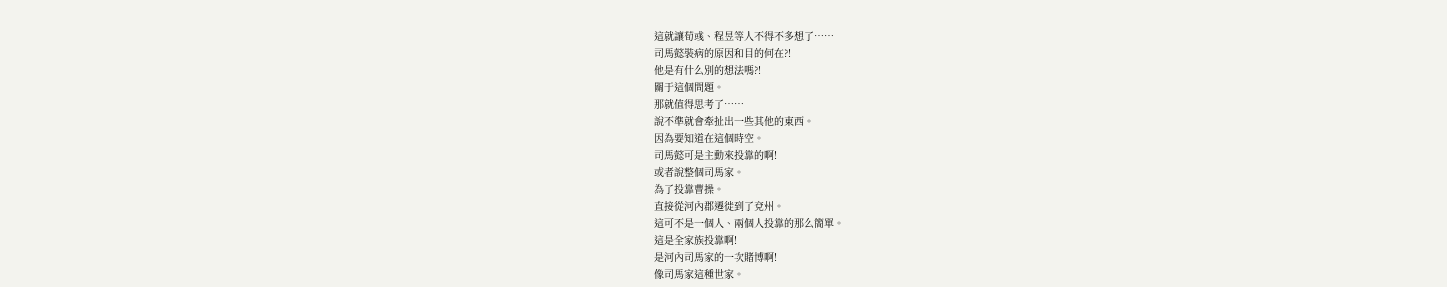這就讓荀彧、程昱等人不得不多想了……
司馬懿裝病的原因和目的何在?!
他是有什么別的想法嗎?!
關于這個問題。
那就值得思考了……
說不準就會牽扯出一些其他的東西。
因為要知道在這個時空。
司馬懿可是主動來投靠的啊!
或者說整個司馬家。
為了投靠曹操。
直接從河內郡遷徙到了兗州。
這可不是一個人、兩個人投靠的那么簡單。
這是全家族投靠啊!
是河內司馬家的一次賭博啊!
像司馬家這種世家。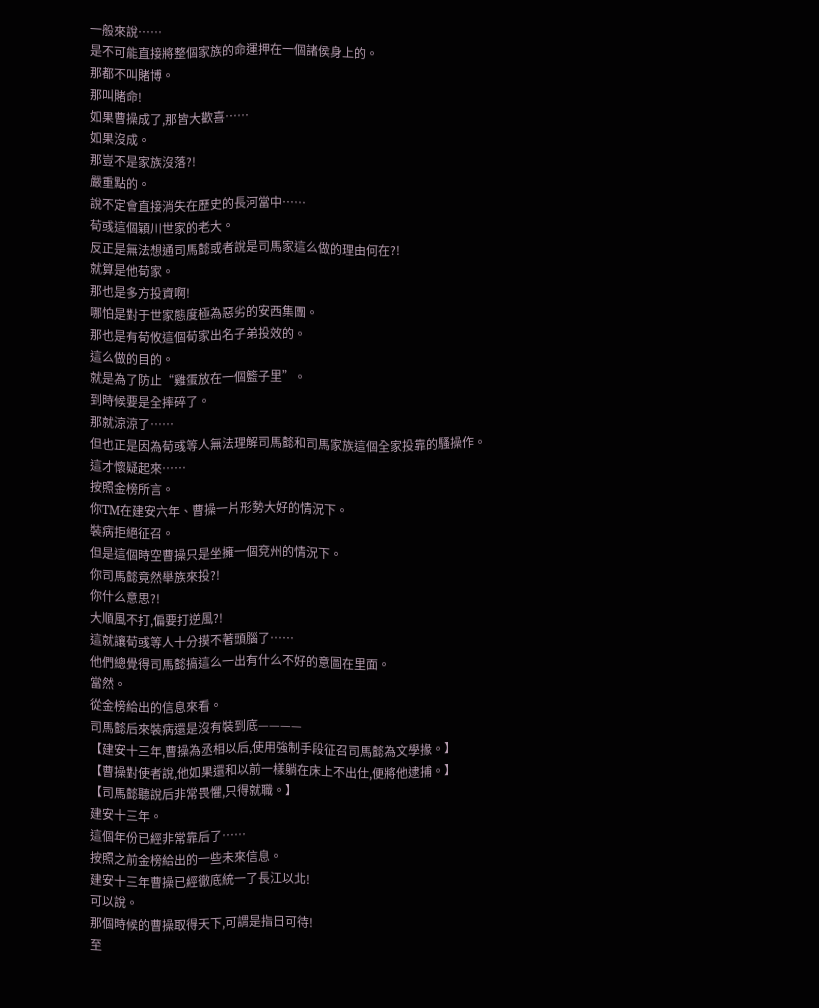一般來說……
是不可能直接將整個家族的命運押在一個諸侯身上的。
那都不叫賭博。
那叫賭命!
如果曹操成了,那皆大歡喜……
如果沒成。
那豈不是家族沒落?!
嚴重點的。
說不定會直接消失在歷史的長河當中……
荀彧這個穎川世家的老大。
反正是無法想通司馬懿或者說是司馬家這么做的理由何在?!
就算是他荀家。
那也是多方投資啊!
哪怕是對于世家態度極為惡劣的安西集團。
那也是有荀攸這個荀家出名子弟投效的。
這么做的目的。
就是為了防止“雞蛋放在一個籃子里”。
到時候要是全摔碎了。
那就涼涼了……
但也正是因為荀彧等人無法理解司馬懿和司馬家族這個全家投靠的騷操作。
這才懷疑起來……
按照金榜所言。
你TM在建安六年、曹操一片形勢大好的情況下。
裝病拒絕征召。
但是這個時空曹操只是坐擁一個兗州的情況下。
你司馬懿竟然舉族來投?!
你什么意思?!
大順風不打,偏要打逆風?!
這就讓荀彧等人十分摸不著頭腦了……
他們總覺得司馬懿搞這么一出有什么不好的意圖在里面。
當然。
從金榜給出的信息來看。
司馬懿后來裝病還是沒有裝到底————
【建安十三年,曹操為丞相以后,使用強制手段征召司馬懿為文學掾。】
【曹操對使者說,他如果還和以前一樣躺在床上不出仕,便將他逮捕。】
【司馬懿聽說后非常畏懼,只得就職。】
建安十三年。
這個年份已經非常靠后了……
按照之前金榜給出的一些未來信息。
建安十三年曹操已經徹底統一了長江以北!
可以說。
那個時候的曹操取得天下,可謂是指日可待!
至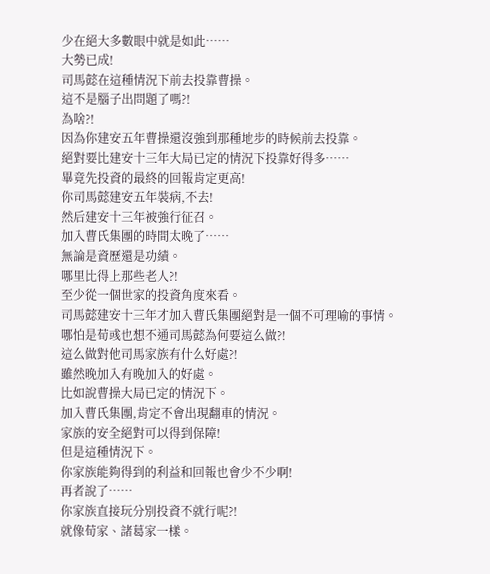少在絕大多數眼中就是如此……
大勢已成!
司馬懿在這種情況下前去投靠曹操。
這不是腦子出問題了嗎?!
為啥?!
因為你建安五年曹操還沒強到那種地步的時候前去投靠。
絕對要比建安十三年大局已定的情況下投靠好得多……
畢竟先投資的最終的回報肯定更高!
你司馬懿建安五年裝病,不去!
然后建安十三年被強行征召。
加入曹氏集團的時間太晚了……
無論是資歷還是功績。
哪里比得上那些老人?!
至少從一個世家的投資角度來看。
司馬懿建安十三年才加入曹氏集團絕對是一個不可理喻的事情。
哪怕是荀彧也想不通司馬懿為何要這么做?!
這么做對他司馬家族有什么好處?!
雖然晚加入有晚加入的好處。
比如說曹操大局已定的情況下。
加入曹氏集團,肯定不會出現翻車的情況。
家族的安全絕對可以得到保障!
但是這種情況下。
你家族能夠得到的利益和回報也會少不少啊!
再者說了……
你家族直接玩分別投資不就行呢?!
就像荀家、諸葛家一樣。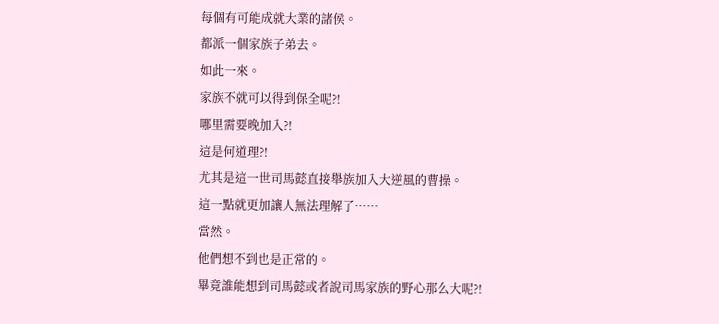每個有可能成就大業的諸侯。
都派一個家族子弟去。
如此一來。
家族不就可以得到保全呢?!
哪里需要晚加入?!
這是何道理?!
尤其是這一世司馬懿直接舉族加入大逆風的曹操。
這一點就更加讓人無法理解了……
當然。
他們想不到也是正常的。
畢竟誰能想到司馬懿或者說司馬家族的野心那么大呢?!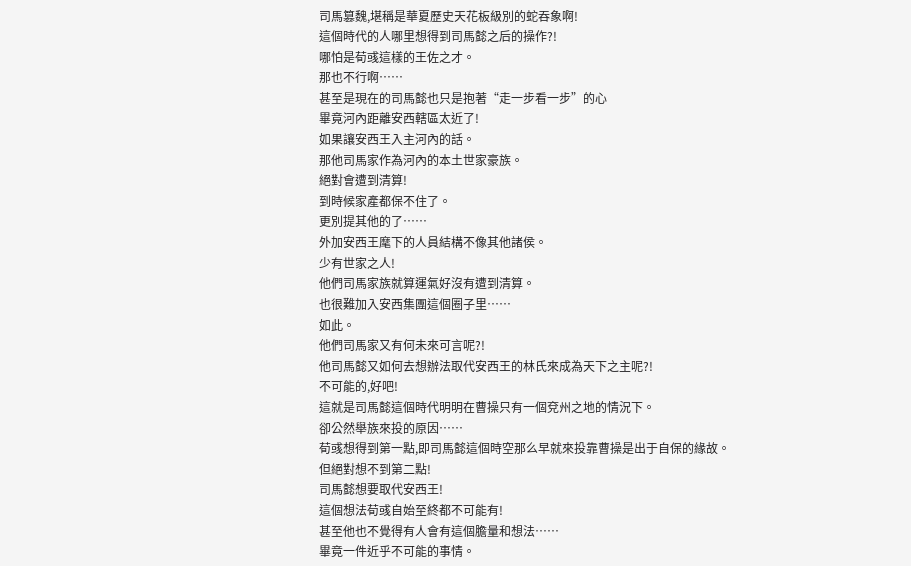司馬篡魏,堪稱是華夏歷史天花板級別的蛇吞象啊!
這個時代的人哪里想得到司馬懿之后的操作?!
哪怕是荀彧這樣的王佐之才。
那也不行啊……
甚至是現在的司馬懿也只是抱著“走一步看一步”的心
畢竟河內距離安西轄區太近了!
如果讓安西王入主河內的話。
那他司馬家作為河內的本土世家豪族。
絕對會遭到清算!
到時候家產都保不住了。
更別提其他的了……
外加安西王麾下的人員結構不像其他諸侯。
少有世家之人!
他們司馬家族就算運氣好沒有遭到清算。
也很難加入安西集團這個圈子里……
如此。
他們司馬家又有何未來可言呢?!
他司馬懿又如何去想辦法取代安西王的林氏來成為天下之主呢?!
不可能的,好吧!
這就是司馬懿這個時代明明在曹操只有一個兗州之地的情況下。
卻公然舉族來投的原因……
荀彧想得到第一點,即司馬懿這個時空那么早就來投靠曹操是出于自保的緣故。
但絕對想不到第二點!
司馬懿想要取代安西王!
這個想法荀彧自始至終都不可能有!
甚至他也不覺得有人會有這個膽量和想法……
畢竟一件近乎不可能的事情。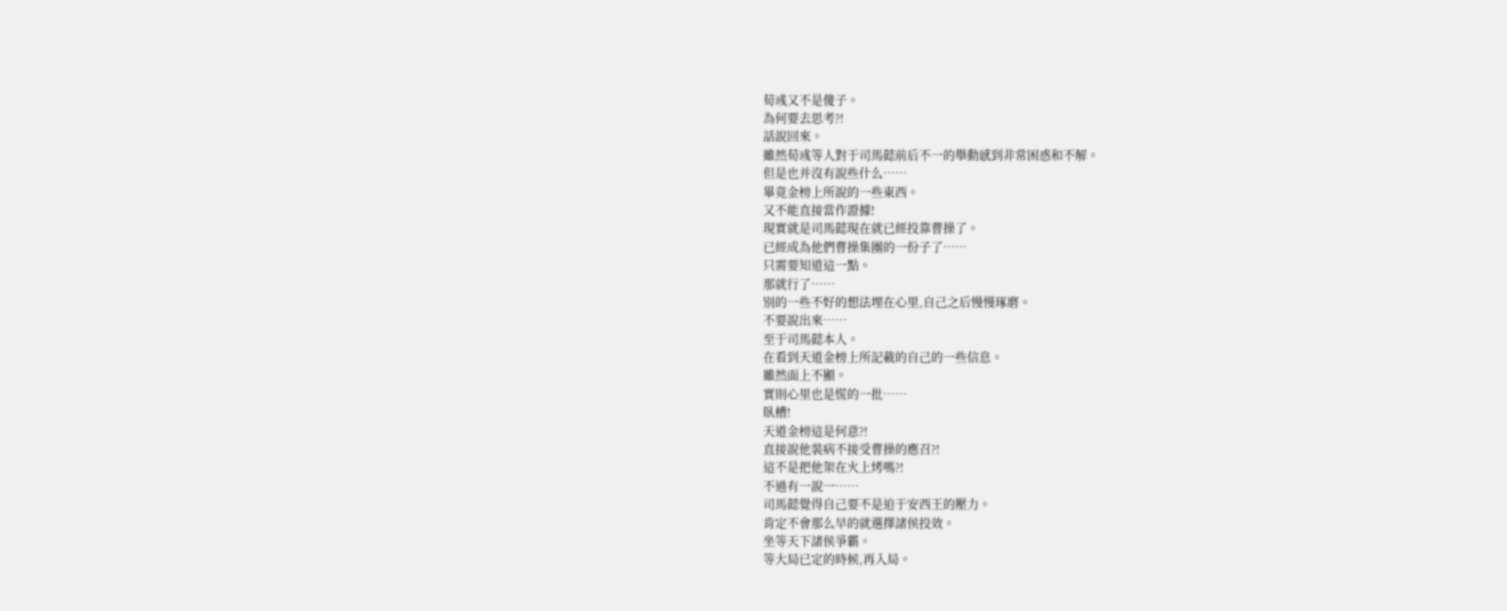荀彧又不是傻子。
為何要去思考?!
話說回來。
雖然荀彧等人對于司馬懿前后不一的舉動感到非常困惑和不解。
但是也并沒有說些什么……
畢竟金榜上所說的一些東西。
又不能直接當作證據!
現實就是司馬懿現在就已經投靠曹操了。
已經成為他們曹操集團的一份子了……
只需要知道這一點。
那就行了……
別的一些不好的想法埋在心里,自己之后慢慢琢磨。
不要說出來……
至于司馬懿本人。
在看到天道金榜上所記載的自己的一些信息。
雖然面上不顯。
實則心里也是慌的一批……
臥槽!
天道金榜這是何意?!
直接說他裝病不接受曹操的應召?!
這不是把他架在火上烤嗎?!
不過有一說一……
司馬懿覺得自己要不是迫于安西王的壓力。
肯定不會那么早的就選擇諸侯投效。
坐等天下諸侯爭霸。
等大局已定的時候,再入局。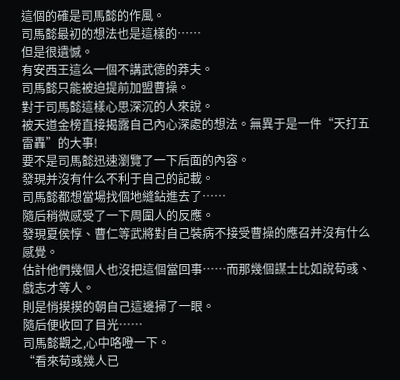這個的確是司馬懿的作風。
司馬懿最初的想法也是這樣的……
但是很遺憾。
有安西王這么一個不講武德的莽夫。
司馬懿只能被迫提前加盟曹操。
對于司馬懿這樣心思深沉的人來說。
被天道金榜直接揭露自己內心深處的想法。無異于是一件“天打五雷轟”的大事!
要不是司馬懿迅速瀏覽了一下后面的內容。
發現并沒有什么不利于自己的記載。
司馬懿都想當場找個地縫鉆進去了……
隨后稍微感受了一下周圍人的反應。
發現夏侯惇、曹仁等武將對自己裝病不接受曹操的應召并沒有什么感覺。
估計他們幾個人也沒把這個當回事……而那幾個謀士比如說荀彧、戲志才等人。
則是悄摸摸的朝自己這邊掃了一眼。
隨后便收回了目光……
司馬懿觀之,心中咯噔一下。
“看來荀彧幾人已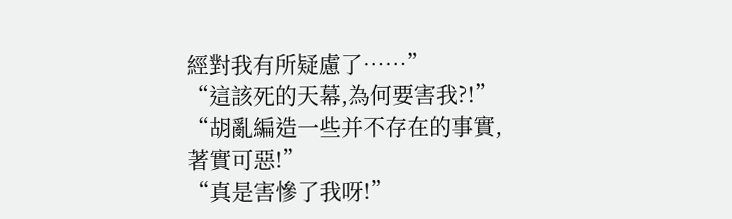經對我有所疑慮了……”
“這該死的天幕,為何要害我?!”
“胡亂編造一些并不存在的事實,著實可惡!”
“真是害慘了我呀!”